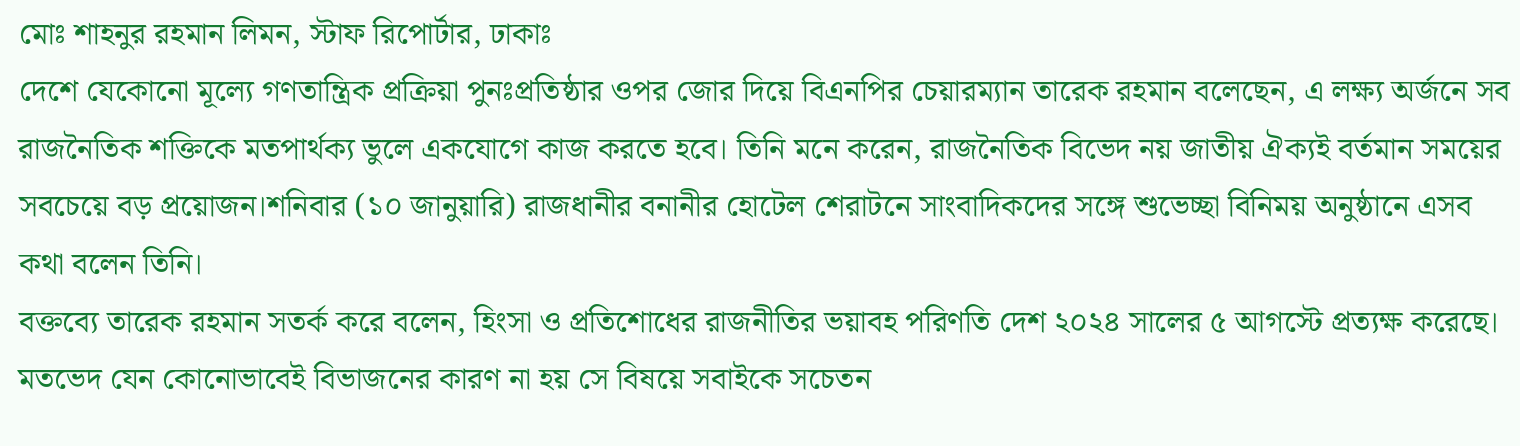মোঃ শাহনুর রহমান লিমন, স্টাফ রিপোর্টার, ঢাকাঃ
দেশে যেকোনো মূল্যে গণতান্ত্রিক প্রক্রিয়া পুনঃপ্রতিষ্ঠার ওপর জোর দিয়ে বিএনপির চেয়ারম্যান তারেক রহমান বলেছেন, এ লক্ষ্য অর্জনে সব রাজনৈতিক শক্তিকে মতপার্থক্য ভুলে একযোগে কাজ করতে হবে। তিনি মনে করেন, রাজনৈতিক বিভেদ নয় জাতীয় ঐক্যই বর্তমান সময়ের সবচেয়ে বড় প্রয়োজন।শনিবার (১০ জানুয়ারি) রাজধানীর বনানীর হোটেল শেরাটনে সাংবাদিকদের সঙ্গে শুভেচ্ছা বিনিময় অনুষ্ঠানে এসব কথা বলেন তিনি।
বক্তব্যে তারেক রহমান সতর্ক করে বলেন, হিংসা ও প্রতিশোধের রাজনীতির ভয়াবহ পরিণতি দেশ ২০২৪ সালের ৫ আগস্টে প্রত্যক্ষ করেছে। মতভেদ যেন কোনোভাবেই বিভাজনের কারণ না হয় সে বিষয়ে সবাইকে সচেতন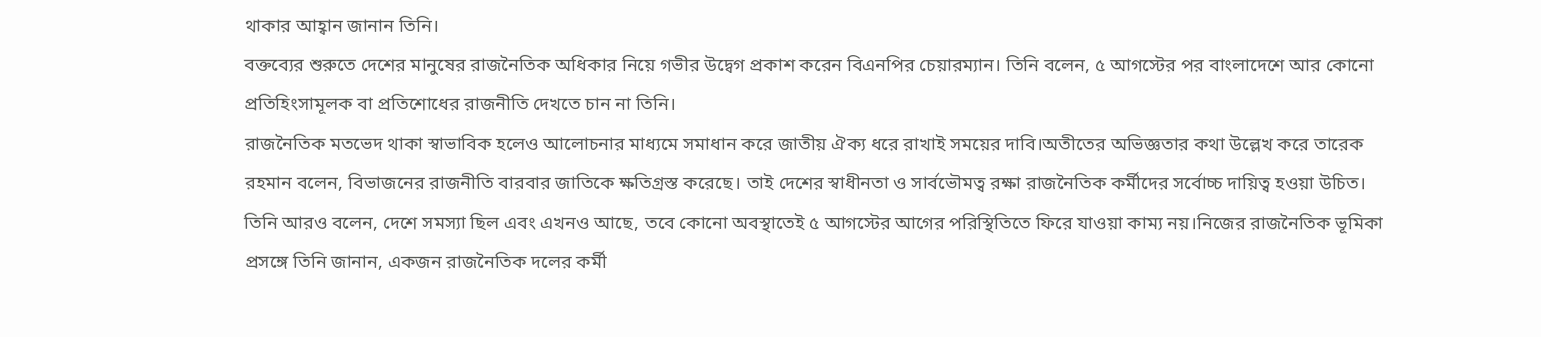থাকার আহ্বান জানান তিনি।
বক্তব্যের শুরুতে দেশের মানুষের রাজনৈতিক অধিকার নিয়ে গভীর উদ্বেগ প্রকাশ করেন বিএনপির চেয়ারম্যান। তিনি বলেন, ৫ আগস্টের পর বাংলাদেশে আর কোনো প্রতিহিংসামূলক বা প্রতিশোধের রাজনীতি দেখতে চান না তিনি।
রাজনৈতিক মতভেদ থাকা স্বাভাবিক হলেও আলোচনার মাধ্যমে সমাধান করে জাতীয় ঐক্য ধরে রাখাই সময়ের দাবি।অতীতের অভিজ্ঞতার কথা উল্লেখ করে তারেক রহমান বলেন, বিভাজনের রাজনীতি বারবার জাতিকে ক্ষতিগ্রস্ত করেছে। তাই দেশের স্বাধীনতা ও সার্বভৌমত্ব রক্ষা রাজনৈতিক কর্মীদের সর্বোচ্চ দায়িত্ব হওয়া উচিত। তিনি আরও বলেন, দেশে সমস্যা ছিল এবং এখনও আছে, তবে কোনো অবস্থাতেই ৫ আগস্টের আগের পরিস্থিতিতে ফিরে যাওয়া কাম্য নয়।নিজের রাজনৈতিক ভূমিকা প্রসঙ্গে তিনি জানান, একজন রাজনৈতিক দলের কর্মী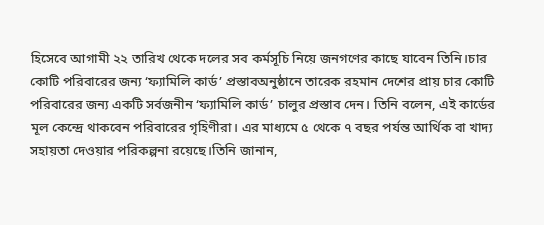হিসেবে আগামী ২২ তারিখ থেকে দলের সব কর্মসূচি নিয়ে জনগণের কাছে যাবেন তিনি।চার কোটি পরিবারের জন্য ‘ফ্যামিলি কার্ড’ প্রস্তাবঅনুষ্ঠানে তারেক রহমান দেশের প্রায় চার কোটি পরিবারের জন্য একটি সর্বজনীন ‘ফ্যামিলি কার্ড’ চালুর প্রস্তাব দেন। তিনি বলেন, এই কার্ডের মূল কেন্দ্রে থাকবেন পরিবারের গৃহিণীরা। এর মাধ্যমে ৫ থেকে ৭ বছর পর্যন্ত আর্থিক বা খাদ্য সহায়তা দেওয়ার পরিকল্পনা রয়েছে।তিনি জানান,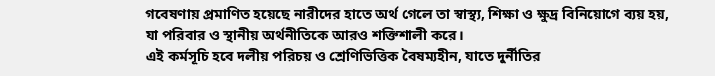গবেষণায় প্রমাণিত হয়েছে নারীদের হাতে অর্থ গেলে তা স্বাস্থ্য, শিক্ষা ও ক্ষুদ্র বিনিয়োগে ব্যয় হয়, যা পরিবার ও স্থানীয় অর্থনীতিকে আরও শক্তিশালী করে।
এই কর্মসূচি হবে দলীয় পরিচয় ও শ্রেণিভিত্তিক বৈষম্যহীন, যাতে দুর্নীতির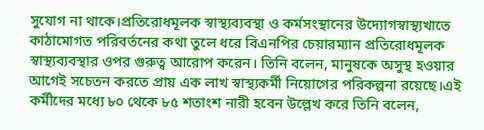সুযোগ না থাকে।প্রতিরোধমূলক স্বাস্থ্যব্যবস্থা ও কর্মসংস্থানের উদ্যোগস্বাস্থ্যখাতে কাঠামোগত পরিবর্তনের কথা তুলে ধরে বিএনপির চেয়ারম্যান প্রতিরোধমূলক স্বাস্থ্যব্যবস্থার ওপর গুরুত্ব আরোপ করেন। তিনি বলেন, মানুষকে অসুস্থ হওয়ার আগেই সচেতন করতে প্রায় এক লাখ স্বাস্থ্যকর্মী নিয়োগের পরিকল্পনা রয়েছে।এই কর্মীদের মধ্যে ৮০ থেকে ৮৫ শতাংশ নারী হবেন উল্লেখ করে তিনি বলেন,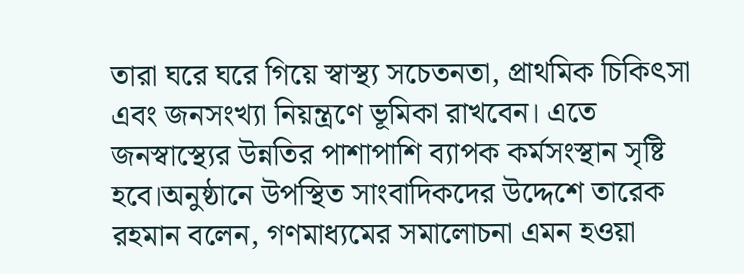তারা ঘরে ঘরে গিয়ে স্বাস্থ্য সচেতনতা, প্রাথমিক চিকিৎসা এবং জনসংখ্যা নিয়ন্ত্রণে ভূমিকা রাখবেন। এতে জনস্বাস্থ্যের উন্নতির পাশাপাশি ব্যাপক কর্মসংস্থান সৃষ্টি হবে।অনুষ্ঠানে উপস্থিত সাংবাদিকদের উদ্দেশে তারেক রহমান বলেন, গণমাধ্যমের সমালোচনা এমন হওয়া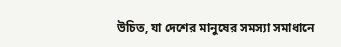উচিত, যা দেশের মানুষের সমস্যা সমাধানে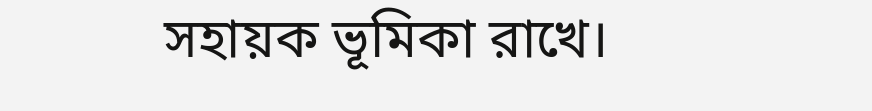সহায়ক ভূমিকা রাখে।